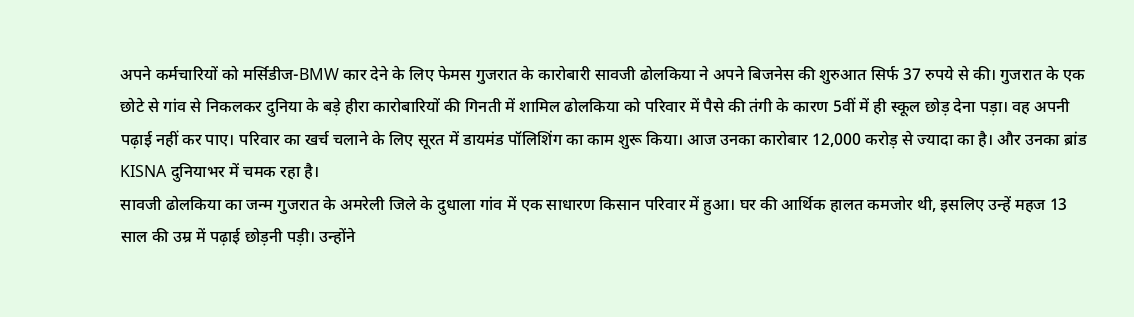अपने कर्मचारियों को मर्सिडीज-BMW कार देने के लिए फेमस गुजरात के कारोबारी सावजी ढोलकिया ने अपने बिजनेस की शुरुआत सिर्फ 37 रुपये से की। गुजरात के एक छोटे से गांव से निकलकर दुनिया के बड़े हीरा कारोबारियों की गिनती में शामिल ढोलकिया को परिवार में पैसे की तंगी के कारण 5वीं में ही स्कूल छोड़ देना पड़ा। वह अपनी पढ़ाई नहीं कर पाए। परिवार का खर्च चलाने के लिए सूरत में डायमंड पॉलिशिंग का काम शुरू किया। आज उनका कारोबार 12,000 करोड़ से ज्यादा का है। और उनका ब्रांड KISNA दुनियाभर में चमक रहा है।
सावजी ढोलकिया का जन्म गुजरात के अमरेली जिले के दुधाला गांव में एक साधारण किसान परिवार में हुआ। घर की आर्थिक हालत कमजोर थी, इसलिए उन्हें महज 13 साल की उम्र में पढ़ाई छोड़नी पड़ी। उन्होंने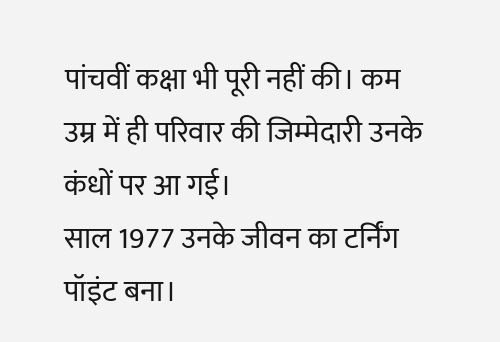पांचवीं कक्षा भी पूरी नहीं की। कम उम्र में ही परिवार की जिम्मेदारी उनके कंधों पर आ गई।
साल 1977 उनके जीवन का टर्निंग पॉइंट बना।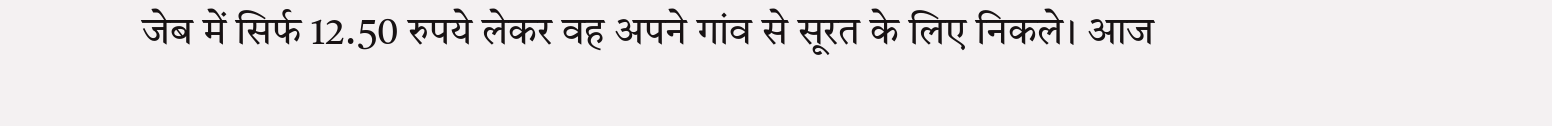जेब में सिर्फ 12.50 रुपये लेकर वह अपने गांव से सूरत के लिए निकले। आज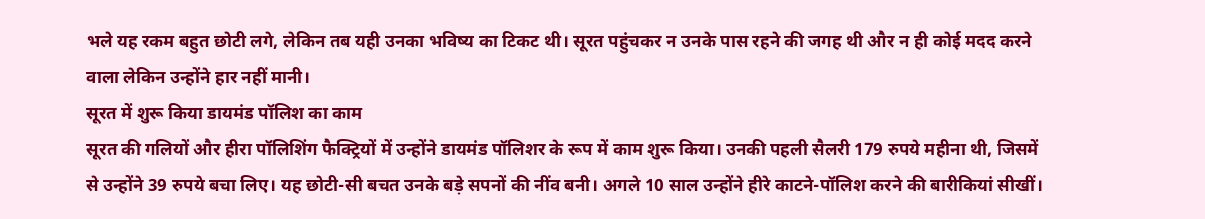भले यह रकम बहुत छोटी लगे, लेकिन तब यही उनका भविष्य का टिकट थी। सूरत पहुंचकर न उनके पास रहने की जगह थी और न ही कोई मदद करने वाला लेकिन उन्होंने हार नहीं मानी।
सूरत में शुरू किया डायमंड पॉलिश का काम
सूरत की गलियों और हीरा पॉलिशिंग फैक्ट्रियों में उन्होंने डायमंड पॉलिशर के रूप में काम शुरू किया। उनकी पहली सैलरी 179 रुपये महीना थी, जिसमें से उन्होंने 39 रुपये बचा लिए। यह छोटी-सी बचत उनके बड़े सपनों की नींव बनी। अगले 10 साल उन्होंने हीरे काटने-पॉलिश करने की बारीकियां सीखीं।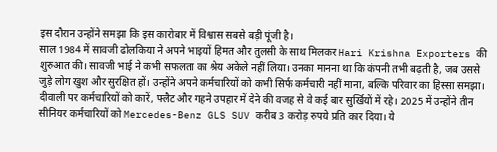इस दौरान उन्होंने समझा कि इस कारोबार में विश्वास सबसे बड़ी पूंजी है।
साल 1984 में सावजी ढोलकिया ने अपने भाइयों हिमत और तुलसी के साथ मिलकर Hari Krishna Exporters की शुरुआत की। सावजी भाई ने कभी सफलता का श्रेय अकेले नहीं लिया। उनका मानना था कि कंपनी तभी बढ़ती है, जब उससे जुड़े लोग खुश और सुरक्षित हों। उन्होंने अपने कर्मचारियों को कभी सिर्फ कर्मचारी नहीं माना, बल्कि परिवार का हिस्सा समझा।
दीवाली पर कर्मचारियों को कारें, फ्लैट और गहने उपहार में देने की वजह से वे कई बार सुर्खियों में रहे। 2025 में उन्होंने तीन सीनियर कर्मचारियों को Mercedes-Benz GLS SUV करीब 3 करोड़ रुपये प्रति कार दिया। ये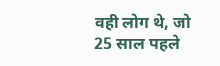वही लोग थे, जो 25 साल पहले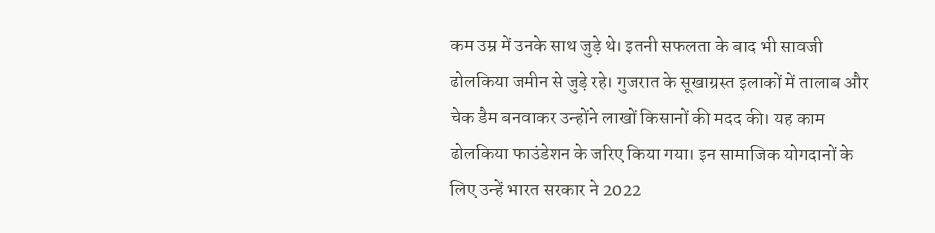कम उम्र में उनके साथ जुड़े थे। इतनी सफलता के बाद भी सावजी ढोलकिया जमीन से जुड़े रहे। गुजरात के सूखाग्रस्त इलाकों में तालाब और चेक डैम बनवाकर उन्होंने लाखों किसानों की मदद की। यह काम ढोलकिया फाउंडेशन के जरिए किया गया। इन सामाजिक योगदानों के लिए उन्हें भारत सरकार ने 2022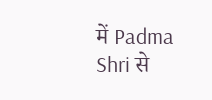में Padma Shri से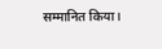सम्मानित किया।